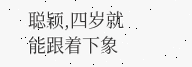聪颖,四岁就能跟着下象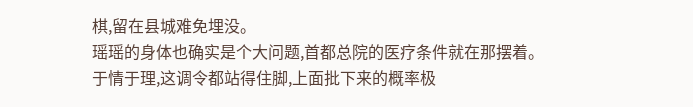棋,留在县城难免埋没。
瑶瑶的身体也确实是个大问题,首都总院的医疗条件就在那摆着。
于情于理,这调令都站得住脚,上面批下来的概率极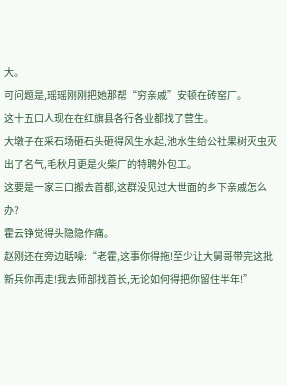大。
可问题是,瑶瑶刚刚把她那帮“穷亲戚”安顿在砖窑厂。
这十五口人现在在红旗县各行各业都找了营生。
大墩子在采石场砸石头砸得风生水起,池水生给公社果树灭虫灭出了名气,毛秋月更是火柴厂的特聘外包工。
这要是一家三口搬去首都,这群没见过大世面的乡下亲戚怎么办?
霍云铮觉得头隐隐作痛。
赵刚还在旁边聒噪:“老霍,这事你得拖!至少让大舅哥带完这批新兵你再走!我去师部找首长,无论如何得把你留住半年!”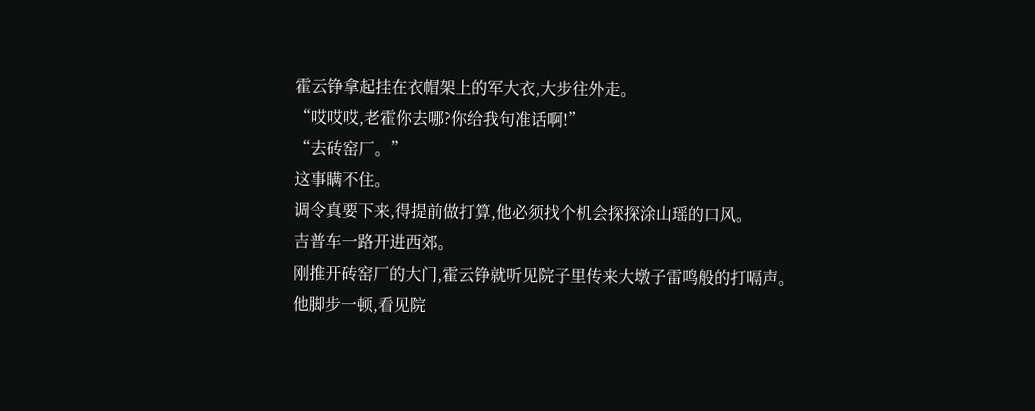霍云铮拿起挂在衣帽架上的军大衣,大步往外走。
“哎哎哎,老霍你去哪?你给我句准话啊!”
“去砖窑厂。”
这事瞒不住。
调令真要下来,得提前做打算,他必须找个机会探探涂山瑶的口风。
吉普车一路开进西郊。
刚推开砖窑厂的大门,霍云铮就听见院子里传来大墩子雷鸣般的打嗝声。
他脚步一顿,看见院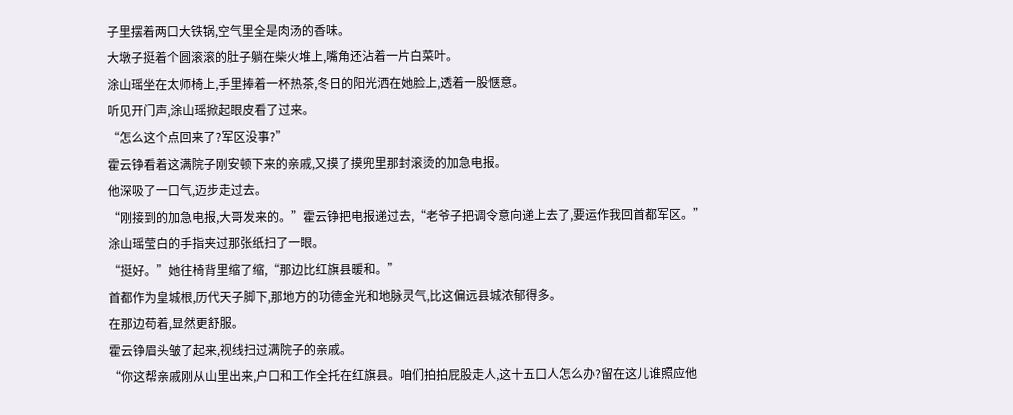子里摆着两口大铁锅,空气里全是肉汤的香味。
大墩子挺着个圆滚滚的肚子躺在柴火堆上,嘴角还沾着一片白菜叶。
涂山瑶坐在太师椅上,手里捧着一杯热茶,冬日的阳光洒在她脸上,透着一股惬意。
听见开门声,涂山瑶掀起眼皮看了过来。
“怎么这个点回来了?军区没事?”
霍云铮看着这满院子刚安顿下来的亲戚,又摸了摸兜里那封滚烫的加急电报。
他深吸了一口气,迈步走过去。
“刚接到的加急电报,大哥发来的。”霍云铮把电报递过去,“老爷子把调令意向递上去了,要运作我回首都军区。”
涂山瑶莹白的手指夹过那张纸扫了一眼。
“挺好。”她往椅背里缩了缩,“那边比红旗县暖和。”
首都作为皇城根,历代天子脚下,那地方的功德金光和地脉灵气,比这偏远县城浓郁得多。
在那边苟着,显然更舒服。
霍云铮眉头皱了起来,视线扫过满院子的亲戚。
“你这帮亲戚刚从山里出来,户口和工作全托在红旗县。咱们拍拍屁股走人,这十五口人怎么办?留在这儿谁照应他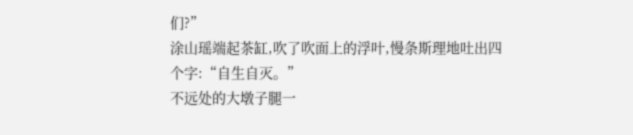们?”
涂山瑶端起茶缸,吹了吹面上的浮叶,慢条斯理地吐出四个字:“自生自灭。”
不远处的大墩子腿一